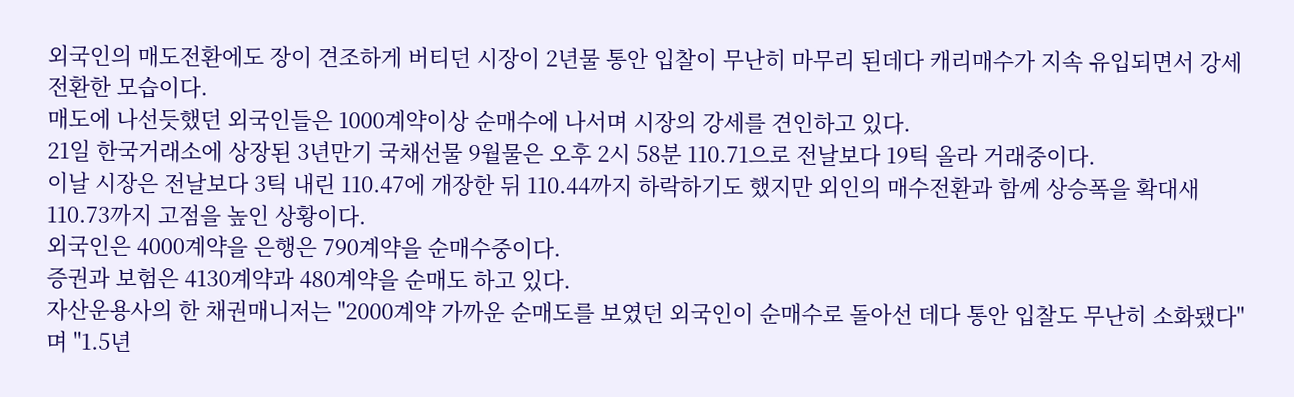외국인의 매도전환에도 장이 견조하게 버티던 시장이 2년물 통안 입찰이 무난히 마무리 된데다 캐리매수가 지속 유입되면서 강세전환한 모습이다.
매도에 나선듯했던 외국인들은 1000계약이상 순매수에 나서며 시장의 강세를 견인하고 있다.
21일 한국거래소에 상장된 3년만기 국채선물 9월물은 오후 2시 58분 110.71으로 전날보다 19틱 올라 거래중이다.
이날 시장은 전날보다 3틱 내린 110.47에 개장한 뒤 110.44까지 하락하기도 했지만 외인의 매수전환과 함께 상승폭을 확대새 110.73까지 고점을 높인 상황이다.
외국인은 4000계약을 은행은 790계약을 순매수중이다.
증권과 보험은 4130계약과 480계약을 순매도 하고 있다.
자산운용사의 한 채권매니저는 "2000계약 가까운 순매도를 보였던 외국인이 순매수로 돌아선 데다 통안 입찰도 무난히 소화됐다"며 "1.5년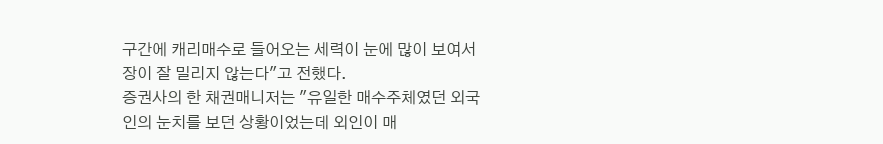구간에 캐리매수로 들어오는 세력이 눈에 많이 보여서 장이 잘 밀리지 않는다"고 전했다.
증권사의 한 채권매니저는 "유일한 매수주체였던 외국인의 눈치를 보던 상황이었는데 외인이 매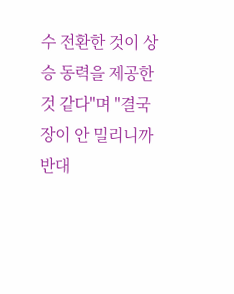수 전환한 것이 상승 동력을 제공한 것 같다"며 "결국 장이 안 밀리니까 반대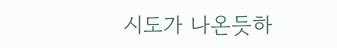시도가 나온듯하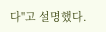다"고 설명했다.